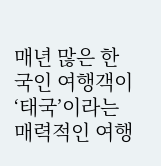매년 많은 한국인 여행객이 ‘태국’이라는 매력적인 여행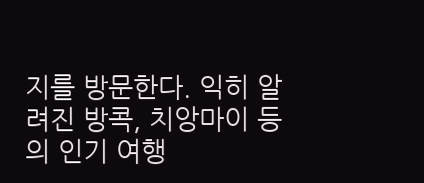지를 방문한다. 익히 알려진 방콕, 치앙마이 등의 인기 여행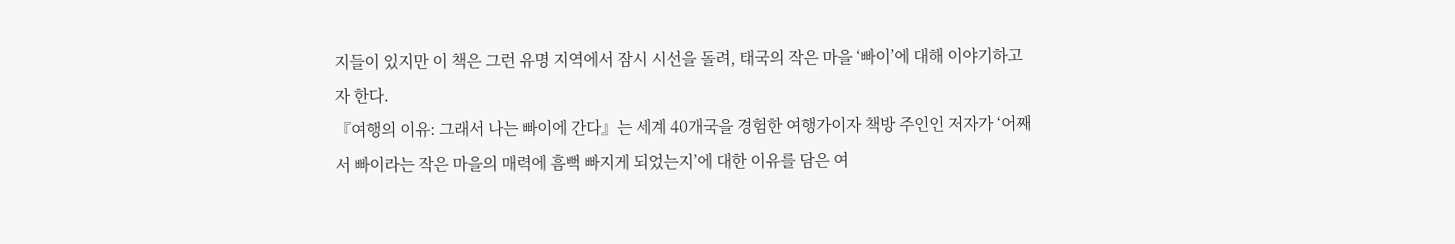지들이 있지만 이 책은 그런 유명 지역에서 잠시 시선을 돌려, 태국의 작은 마을 ‘빠이’에 대해 이야기하고자 한다.
『여행의 이유: 그래서 나는 빠이에 간다』는 세계 40개국을 경험한 여행가이자 책방 주인인 저자가 ‘어째서 빠이라는 작은 마을의 매력에 흠뻑 빠지게 되었는지’에 대한 이유를 담은 여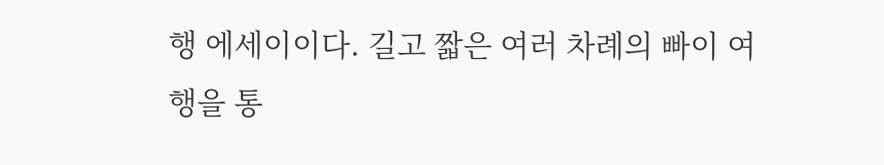행 에세이이다. 길고 짧은 여러 차례의 빠이 여행을 통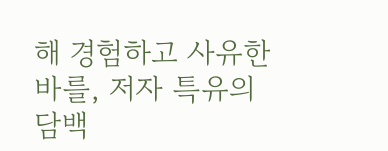해 경험하고 사유한 바를, 저자 특유의 담백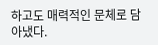하고도 매력적인 문체로 담아냈다.